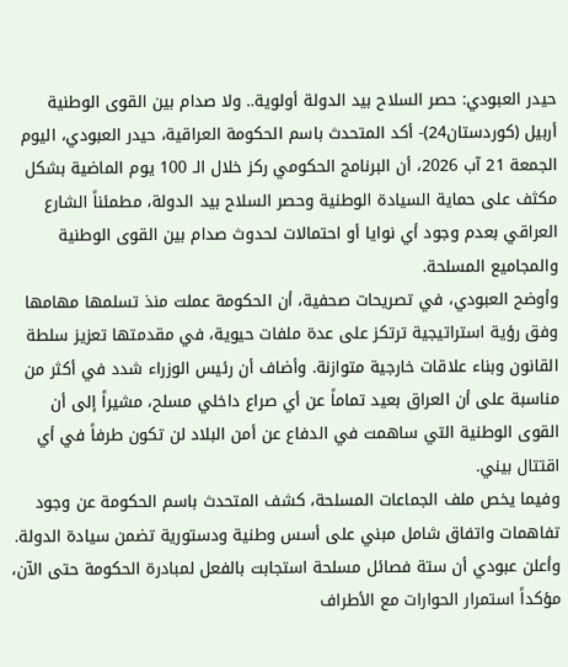حيدر العبودي: حصر السلاح بيد الدولة أولوية.. ولا صدام بين القوى الوطنية
أربيل (كوردستان24)- أكد المتحدث باسم الحكومة العراقية، حيدر العبودي، اليوم الجمعة 21 آب 2026، أن البرنامج الحكومي ركز خلال الـ 100 يوم الماضية بشكل مكثف على حماية السيادة الوطنية وحصر السلاح بيد الدولة، مطمئناً الشارع العراقي بعدم وجود أي نوايا أو احتمالات لحدوث صدام بين القوى الوطنية والمجاميع المسلحة.
وأوضح العبودي، في تصريحات صحفية، أن الحكومة عملت منذ تسلمها مهامها وفق رؤية استراتيجية ترتكز على عدة ملفات حيوية، في مقدمتها تعزيز سلطة القانون وبناء علاقات خارجية متوازنة. وأضاف أن رئيس الوزراء شدد في أكثر من مناسبة على أن العراق بعيد تماماً عن أي صراع داخلي مسلح، مشيراً إلى أن القوى الوطنية التي ساهمت في الدفاع عن أمن البلاد لن تكون طرفاً في أي اقتتال بيني.
وفيما يخص ملف الجماعات المسلحة، كشف المتحدث باسم الحكومة عن وجود تفاهمات واتفاق شامل مبني على أسس وطنية ودستورية تضمن سيادة الدولة. وأعلن عبودي أن ستة فصائل مسلحة استجابت بالفعل لمبادرة الحكومة حتى الآن، مؤكداً استمرار الحوارات مع الأطراف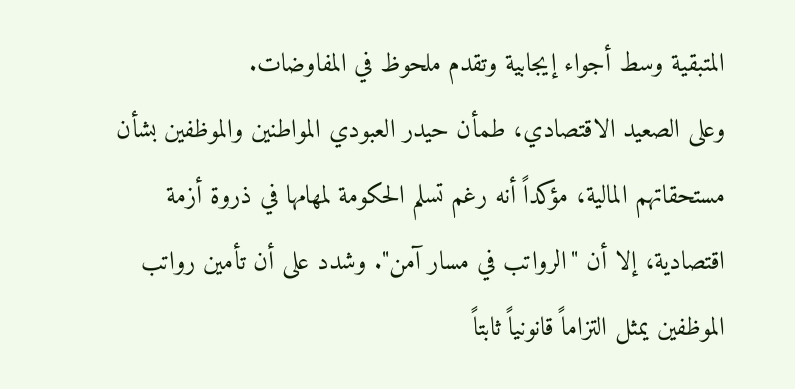المتبقية وسط أجواء إيجابية وتقدم ملحوظ في المفاوضات.
وعلى الصعيد الاقتصادي، طمأن حيدر العبودي المواطنين والموظفين بشأن مستحقاتهم المالية، مؤكداً أنه رغم تسلم الحكومة لمهامها في ذروة أزمة اقتصادية، إلا أن "الرواتب في مسار آمن". وشدد على أن تأمين رواتب الموظفين يمثل التزاماً قانونياً ثابتاً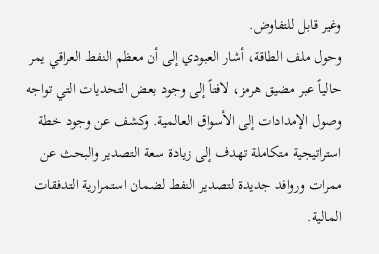وغير قابل للتفاوض.
وحول ملف الطاقة، أشار العبودي إلى أن معظم النفط العراقي يمر حالياً عبر مضيق هرمز، لافتاً إلى وجود بعض التحديات التي تواجه وصول الإمدادات إلى الأسواق العالمية. وكشف عن وجود خطة استراتيجية متكاملة تهدف إلى زيادة سعة التصدير والبحث عن ممرات وروافد جديدة لتصدير النفط لضمان استمرارية التدفقات المالية.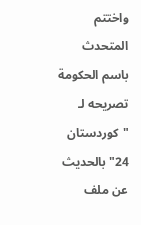واختتم المتحدث باسم الحكومة تصريحه لـ "كوردستان 24" بالحديث عن ملف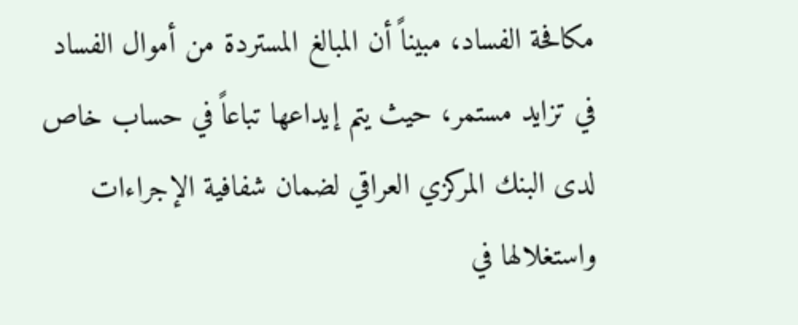مكافحة الفساد، مبيناً أن المبالغ المستردة من أموال الفساد في تزايد مستمر، حيث يتم إيداعها تباعاً في حساب خاص لدى البنك المركزي العراقي لضمان شفافية الإجراءات واستغلالها في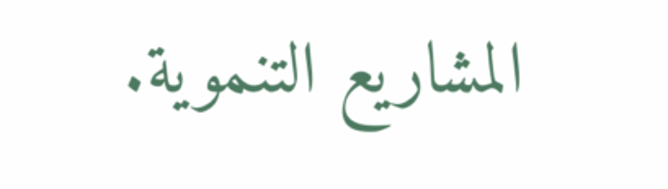المشاريع التنموية.